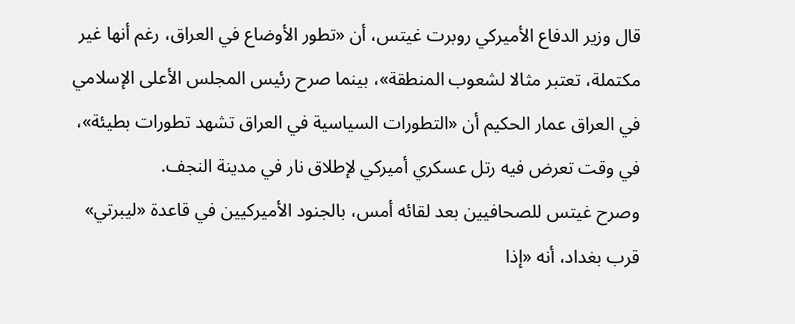قال وزير الدفاع الأميركي روبرت غيتس، أن «تطور الأوضاع في العراق، رغم أنها غير مكتملة، تعتبر مثالا لشعوب المنطقة»، بينما صرح رئيس المجلس الأعلى الإسلامي في العراق عمار الحكيم أن «التطورات السياسية في العراق تشهد تطورات بطيئة»، في وقت تعرض فيه رتل عسكري أميركي لإطلاق نار في مدينة النجف.
وصرح غيتس للصحافيين بعد لقائه أمس، بالجنود الأميركيين في قاعدة «ليبرتي» قرب بغداد، أنه «إذا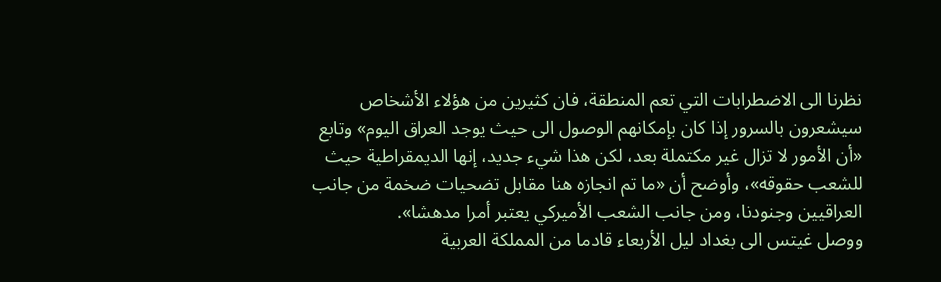نظرنا الى الاضطرابات التي تعم المنطقة، فان كثيرين من هؤلاء الأشخاص سيشعرون بالسرور إذا كان بإمكانهم الوصول الى حيث يوجد العراق اليوم» وتابع «أن الأمور لا تزال غير مكتملة بعد، لكن هذا شيء جديد، إنها الديمقراطية حيث للشعب حقوقه»، وأوضح أن «ما تم انجازه هنا مقابل تضحيات ضخمة من جانب العراقيين وجنودنا، ومن جانب الشعب الأميركي يعتبر أمرا مدهشا».
ووصل غيتس الى بغداد ليل الأربعاء قادما من المملكة العربية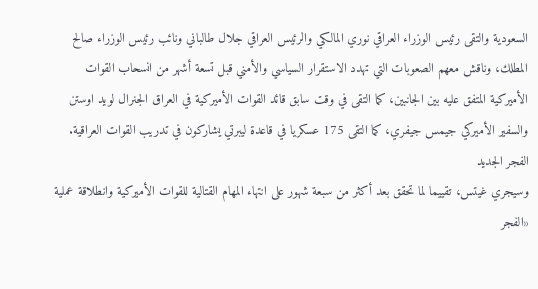السعودية والتقى رئيس الوزراء العراقي نوري المالكي والرئيس العراقي جلال طالباني ونائب رئيس الوزراء صالح المطلك، وناقش معهم الصعوبات التي تهدد الاستقرار السياسي والأمني قبل تسعة أشهر من انسحاب القوات الأميركية المتفق عليه بين الجانبين، كما التقى في وقت سابق قائد القوات الأميركية في العراق الجنرال لويد اوستن والسفير الأميركي جيمس جيفري، كما التقى 175 عسكريا في قاعدة ليبرتي يشاركون في تدريب القوات العراقية.
الفجر الجديد
وسيجري غيتس، تقييما لما تحقق بعد أكثر من سبعة شهور على انتهاء المهام القتالية للقوات الأميركية وانطلاقة عملية «الفجر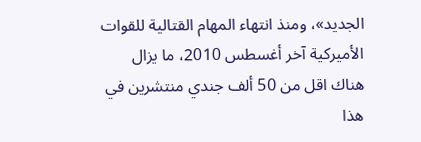الجديد»، ومنذ انتهاء المهام القتالية للقوات الأميركية آخر أغسطس 2010، ما يزال هناك اقل من 50 ألف جندي منتشرين في هذا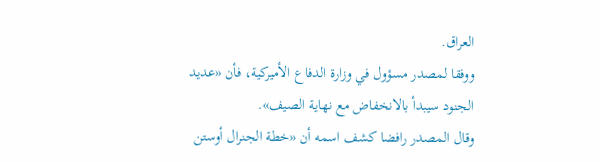العراق.
ووفقا لمصدر مسؤول في وزارة الدفاع الأميركية، فأن «عديد الجنود سيبدأ بالانخفاض مع نهاية الصيف».
وقال المصدر رافضا كشف اسمه أن «خطة الجنرال أوستن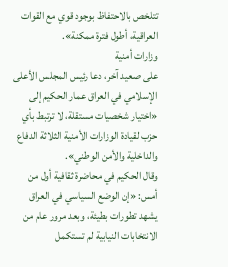تتلخص بالاحتفاظ بوجود قوي مع القوات العراقية، أطول فترة ممكنة».
وزارات أمنية
على صعيد آخر، دعا رئيس المجلس الأعلى الإسلامي في العراق عمار الحكيم إلى «اختيار شخصيات مستقلة، لا ترتبط بأي حزب لقيادة الوزارات الأمنية الثلاثة الدفاع والداخلية والأمن الوطني».
وقال الحكيم في محاضرة ثقافية أول من أمس: «إن الوضع السياسي في العراق يشهد تطورات بطيئة، وبعد مرور عام من الانتخابات النيابية لم تستكمل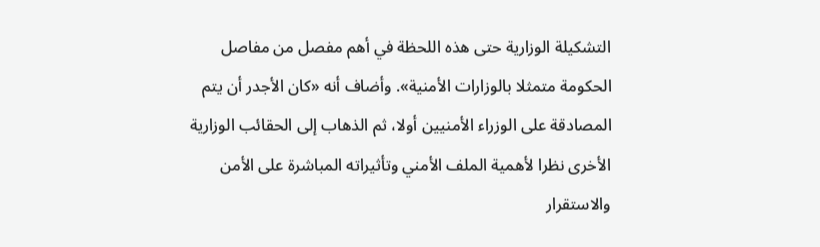التشكيلة الوزارية حتى هذه اللحظة في أهم مفصل من مفاصل الحكومة متمثلا بالوزارات الأمنية». وأضاف أنه «كان الأجدر أن يتم المصادقة على الوزراء الأمنيين أولا، ثم الذهاب إلى الحقائب الوزارية الأخرى نظرا لأهمية الملف الأمني وتأثيراته المباشرة على الأمن والاستقرار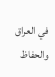في العراق والحفاظ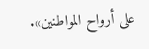على أرواح المواطنين».